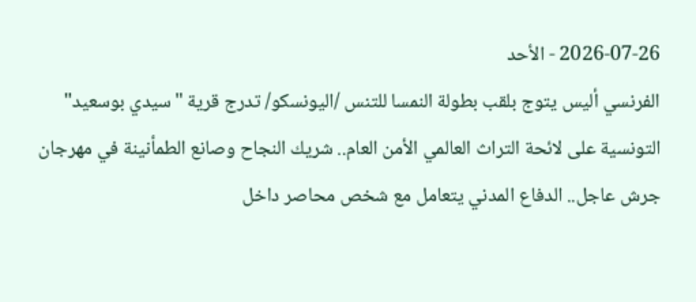2026-07-26 - الأحد
الفرنسي أليس يتوج بلقب بطولة النمسا للتنس /اليونسكو/ تدرج قرية "سيدي بوسعيد" التونسية على لائحة التراث العالمي الأمن العام.. شريك النجاح وصانع الطمأنينة في مهرجان جرش عاجل.. الدفاع المدني يتعامل مع شخص محاصر داخل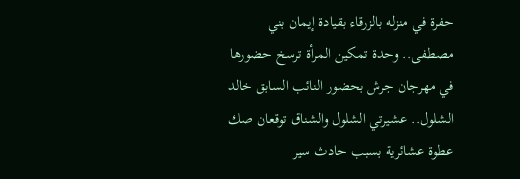حفرة في منزله بالزرقاء بقيادة إيمان بني مصطفى.. وحدة تمكين المرأة ترسخ حضورها في مهرجان جرش بحضور النائب السابق خالد الشلول.. عشيرتي الشلول والشناق توقعان صك عطوة عشائرية بسبب حادث سير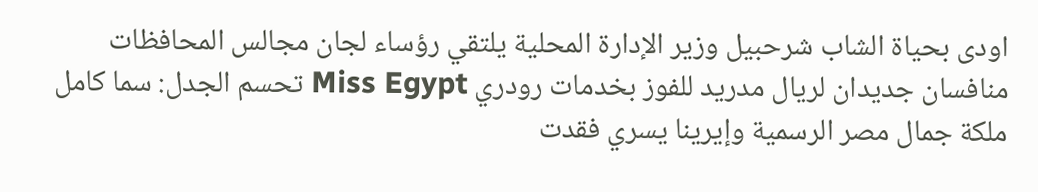اودى بحياة الشاب شرحبيل وزير الإدارة المحلية يلتقي رؤساء لجان مجالس المحافظات منافسان جديدان لريال مدريد للفوز بخدمات رودري Miss Egypt تحسم الجدل: سما كامل ملكة جمال مصر الرسمية وإيرينا يسري فقدت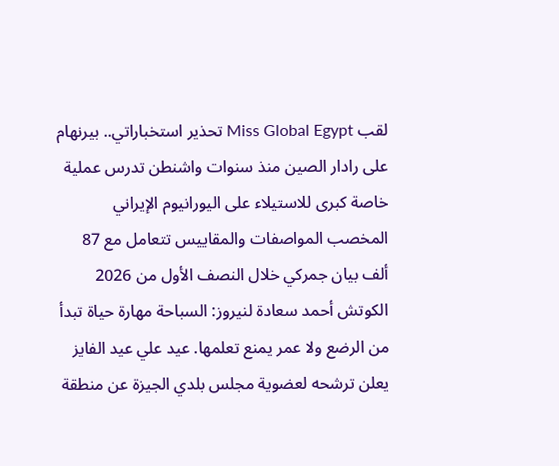لقب Miss Global Egypt تحذير استخباراتي.. بيرنهام على رادار الصين منذ سنوات واشنطن تدرس عملية خاصة كبرى للاستيلاء على اليورانيوم الإيراني المخصب المواصفات والمقاييس تتعامل مع 87 ألف بيان جمركي خلال النصف الأول من 2026 الكوتش أحمد سعادة لنيروز: السباحة مهارة حياة تبدأ من الرضع ولا عمر يمنع تعلمها. عيد علي عيد الفايز يعلن ترشحه لعضوية مجلس بلدي الجيزة عن منطقة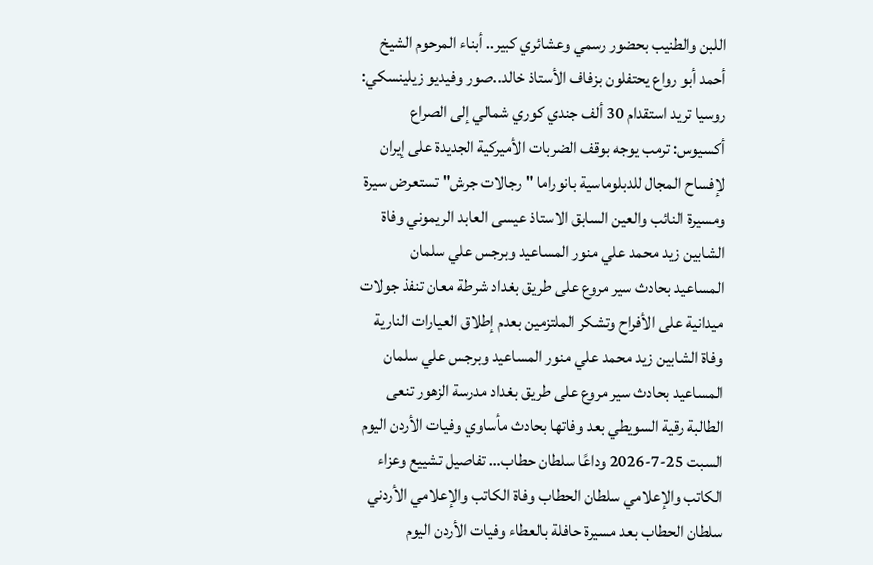اللبن والطنيب بحضور رسمي وعشائري كبير.. أبناء المرحوم الشيخ أحمد أبو رواع يحتفلون بزفاف الأستاذ خالد..صور وفيديو زيلينسكي: روسيا تريد استقدام 30 ألف جندي كوري شمالي إلى الصراع أكسيوس: ترمب يوجه بوقف الضربات الأميركية الجديدة على إيران لإفساح المجال للدبلوماسية بانوراما "رجالات جرش" تستعرض سيرة ومسيرة النائب والعين السابق الاستاذ عيسى العابد الريموني وفاة الشابين زيد محمد علي منور المساعيد وبرجس علي سلمان المساعيد بحادث سير مروع على طريق بغداد شرطة معان تنفذ جولات ميدانية على الأفراح وتشكر الملتزمين بعدم إطلاق العيارات النارية
وفاة الشابين زيد محمد علي منور المساعيد وبرجس علي سلمان المساعيد بحادث سير مروع على طريق بغداد مدرسة الزهور تنعى الطالبة رقية السويطي بعد وفاتها بحادث مأساوي وفيات الأردن اليوم السبت 25-7-2026 وداعًا سلطان حطاب… تفاصيل تشييع وعزاء الكاتب والإعلامي سلطان الحطاب وفاة الكاتب والإعلامي الأردني سلطان الحطاب بعد مسيرة حافلة بالعطاء وفيات الأردن اليوم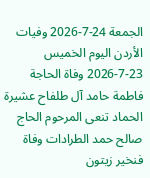الجمعة 24-7-2026 وفيات الأردن اليوم الخميس 23-7-2026 وفاة الحاجة فاطمة حامد آل طلفاح عشيرة الحماد تنعى المرحوم الحاج صالح حمد الطرادات وفاة فنخير زيتون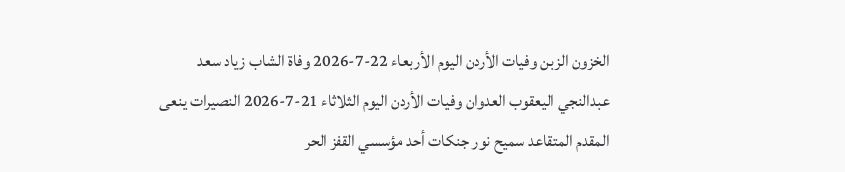الخزون الزبن وفيات الأردن اليوم الأربعاء 22-7-2026 وفاة الشاب زياد سعد عبدالنجي اليعقوب العدوان وفيات الأردن اليوم الثلاثاء 21-7-2026 النصيرات ينعى المقدم المتقاعد سميح نور جنكات أحد مؤسسي القفز الحر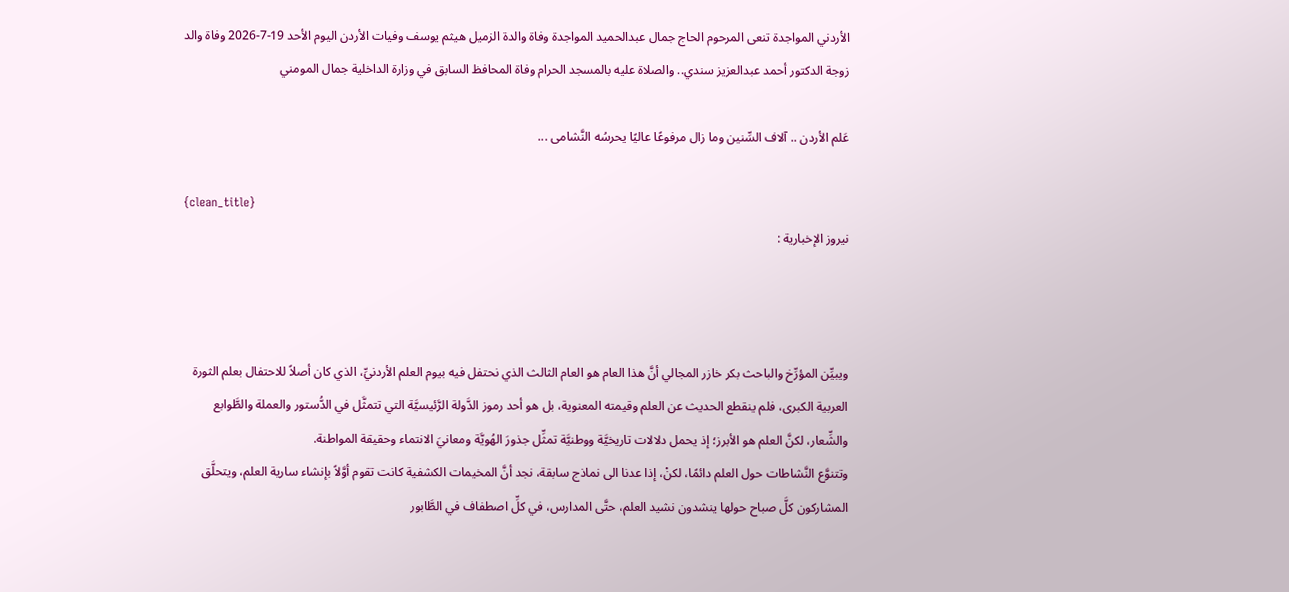الأردني المواجدة تنعى المرحوم الحاج جمال عبدالحميد المواجدة وفاة والدة الزميل هيثم يوسف وفيات الأردن اليوم الأحد 19-7-2026 وفاة والد زوجة الدكتور أحمد عبدالعزيز سندي.. والصلاة عليه بالمسجد الحرام وفاة المحافظ السابق في وزارة الداخلية جمال المومني

عَلم الأردن .. آلاف السِّنين وما زال مرفوعًا عاليًا يحرسُه النَّشامى ...

{clean_title}
نيروز الإخبارية :



ويبيِّن المؤرِّخ والباحث بكر خازر المجالي أنَّ هذا العام هو العام الثالث الذي نحتفل فيه بيوم العلم الأردنيِّ، الذي كان أصلاً للاحتفال بعلم الثورة العربية الكبرى، فلم ينقطع الحديث عن العلم وقيمته المعنوية، بل هو أحد رموز الدَّولة الرَّئيسيَّة التي تتمثَّل في الدُّستور والعملة والطَّوابع والشِّعار، لكنَّ العلم هو الأبرز؛ إذ يحمل دلالات تاريخيَّة ووطنيَّة تمثِّل جذورَ الهُويَّة ومعانيَ الانتماء وحقيقة المواطنة.
وتتنوَّع النَّشاطات حول العلم دائمًا، لكنْ، إذا عدنا الى نماذج سابقة، نجد أنَّ المخيمات الكشفية كانت تقوم أوَّلاً بإنشاء سارية العلم، ويتحلَّق المشاركون كلَّ صباح حولها ينشدون نشيد العلم، حتَّى المدارس، في كلِّ اصطفاف في الطَّابور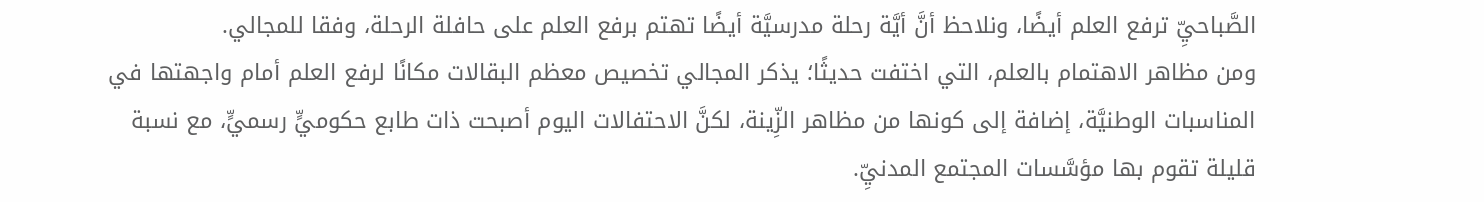الصَّباحيِّ ترفع العلم أيضًا، ونلاحظ أنَّ أيَّة رحلة مدرسيَّة أيضًا تهتم برفع العلم على حافلة الرحلة، وفقا للمجالي.
ومن مظاهر الاهتمام بالعلم، التي اختفت حديثًا؛ يذكر المجالي تخصيص معظم البقالات مكانًا لرفع العلم أمام واجهتها في المناسبات الوطنيَّة، إضافة إلى كونها من مظاهر الزِّينة، لكنَّ الاحتفالات اليوم أصبحت ذات طابع حكوميٍّ رسميٍّ، مع نسبة قليلة تقوم بها مؤسَّسات المجتمع المدنيِّ.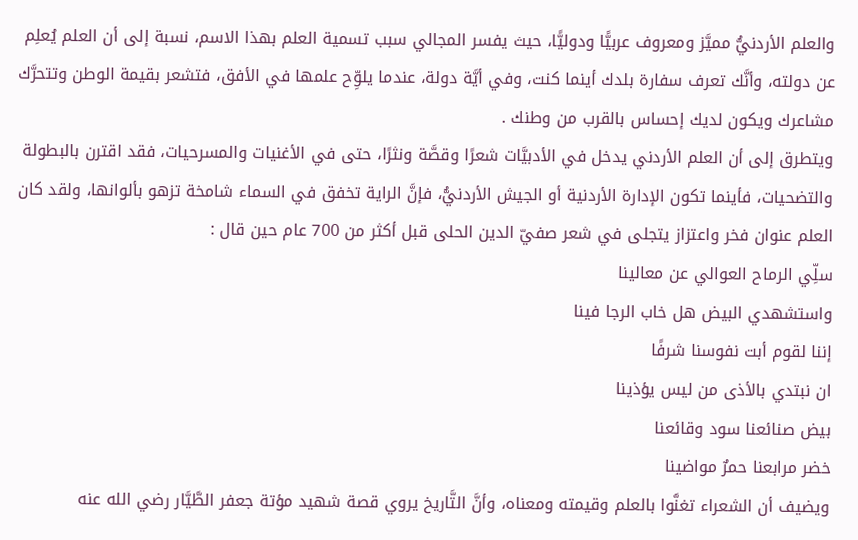والعلم الأردنيُّ مميَّز ومعروف عربيًّا ودوليًّا، حيث يفسر المجالي سبب تسمية العلم بهذا الاسم، نسبة إلى أن العلم يُعلِم عن دولته، وأنَّك تعرف سفارة بلدك أينما كنت، وفي أيَّة دولة، عندما يلوِّح علمها في الأفق، فتشعر بقيمة الوطن وتتحرَّك مشاعرك ويكون لديك إحساس بالقرب من وطنك .
ويتطرق إلى أن العلم الأردني يدخل في الأدبيَّات شعرًا وقصَّة ونثرًا، حتى في الأغنيات والمسرحيات، فقد اقترن بالبطولة والتضحيات، فأينما تكون الإدارة الأردنية أو الجيش الأردنيُّ، فإنَّ الراية تخفق في السماء شامخة تزهو بألوانها، ولقد كان العلم عنوان فخر واعتزاز يتجلى في شعر صفيّ الدين الحلى قبل أكثر من 700 عام حين قال :
سلِّي الرماح العوالي عن معالينا
واستشهدي البيض هل خاب الرجا فينا
إننا لقوم أبت نفوسنا شرفًا
ان نبتدي بالأذى من ليس يؤذينا
بيض صنائعنا سود وقائعنا
خضر مرابعنا حمرٌ مواضينا
ويضيف أن الشعراء تغنَّوا بالعلم وقيمته ومعناه، وأنَّ التَّاريخ يروي قصة شهيد مؤتة جعفر الطَّيَّار رضي الله عنه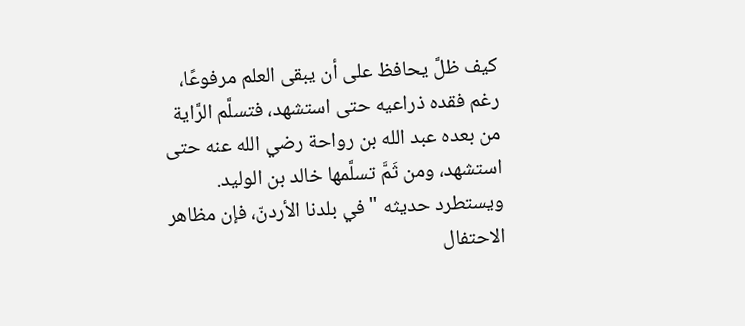كيف ظلَّ يحافظ على أن يبقى العلم مرفوعًا، رغم فقده ذراعيه حتى استشهد، فتسلَّم الرَّاية من بعده عبد الله بن رواحة رضي الله عنه حتى استشهد، ومن ثَمَّ تسلَّمها خالد بن الوليد.
ويستطرد حديثه "في بلدنا الأردنّ، فإن مظاهر الاحتفال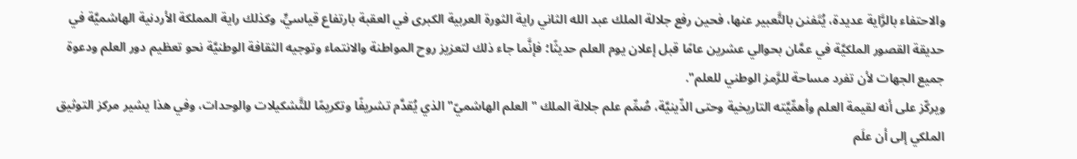والاحتفاء بالرَّاية عديدة، يُتَفنن بالتَّعبير عنها، فحين رفع جلالة الملك عبد الله الثاني راية الثورة العربية الكبرى في العقبة بارتفاع قياسيٍّ، وكذلك راية المملكة الأردنية الهاشميَّة في حديقة القصور الملكيَّة في عمَّان بحوالي عشرين عامًا قبل إعلان يوم العلم حديثًا؛ فإنَّما جاء ذلك لتعزيز روح المواطنة والانتماء وتوجيه الثقافة الوطنيَّة نحو تعظيم دور العلم ودعوة جميع الجهات لأن تفرد مساحة للرَّمز الوطني للعلم".
ويركّز على أنه لقيمة العلم وأهمِّيَّته التاريخية وحتى الدِّينيَّة، صُمِّم علم جلالة الملك "العلم الهاشميّ" الذي يُقدَّم تشريفًا وتكريمًا للتَّشكيلات والوحدات، وفي هذا يشير مركز التوثيق الملكي إلى أن علَم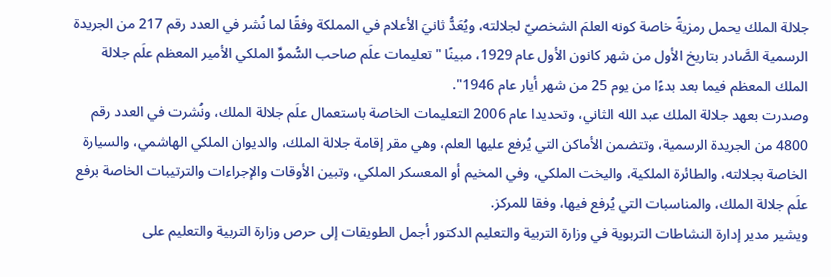جلالة الملك يحمل رمزيةً خاصة كونه العلمَ الشخصيّ لجلالته، ويُعَدُّ ثانيَ الأعلام في المملكة وفقًا لما نُشر في العدد رقم 217 من الجريدة الرسمية الصَّادر بتاريخ الأول من شهر كانون الأول عام 1929، مبينًا "تعليمات علَم صاحب السُّموِّ الملكي الأمير المعظم علَم جلالة الملك المعظم فيما بعد بدءًا من يوم 25 من شهر أيار عام 1946".
وصدرت بعهد جلالة الملك عبد الله الثاني، وتحديدا عام 2006 التعليمات الخاصة باستعمال علَم جلالة الملك، ونُشرت في العدد رقم 4800 من الجريدة الرسمية، وتتضمن الأماكن التي يُرفع عليها العلم، وهي مقر إقامة جلالة الملك، والديوان الملكي الهاشمي، والسيارة الخاصة بجلالته، والطائرة الملكية، واليخت الملكي، وفي المخيم أو المعسكر الملكي، وتبين الأوقات والإجراءات والترتيبات الخاصة برفع علَم جلالة الملك، والمناسبات التي يُرفع فيها، وفقا للمركز.
ويشير مدير إدارة النشاطات التربوية في وزارة التربية والتعليم الدكتور أجمل الطويقات إلى حرص وزارة التربية والتعليم على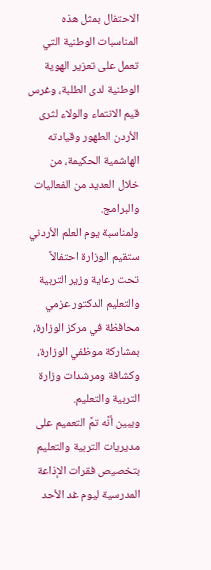الاحتفال بمثل هذه المناسبات الوطنية التي تعمل على تعزير الهوية الوطنية لدى الطلبة، وغرس قيم الانتماء والولاء لثرى الأردن الطهور وقيادته الهاشمية الحكيمة، من خلال العديد من الفعاليات والبرامج.
ولمناسبة يوم العلم الأردني ستقيم الوزارة احتفالاً تحت رعاية وزير التربية والتعليم الدكتور عزمي محافظة في مركز الوزارة، بمشاركة موظفي الوزارة، وكشافة ومرشدات وزارة التربية والتعليم.
ويبين أنَّه تمَّ التعميم على مديريات التربية والتعليم بتخصيص فقرات الإذاعة المدرسية ليوم غد الأحد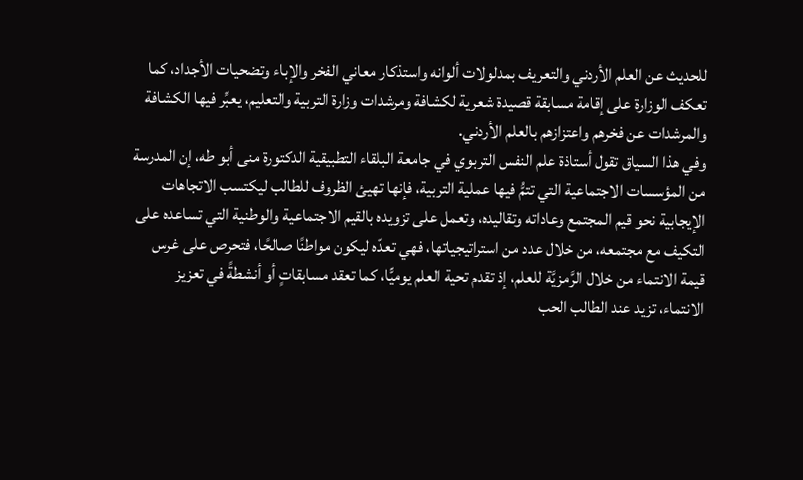للحديث عن العلم الأردني والتعريف بمدلولات ألوانه واستذكار معاني الفخر والإباء وتضحيات الأجداد، كما تعكف الوزارة على إقامة مسابقة قصيدة شعرية لكشافة ومرشدات وزارة التربية والتعليم، يعبِّر فيها الكشافة والمرشدات عن فخرهم واعتزازهم بالعلم الأردني.
وفي هذا السياق تقول أستاذة علم النفس التربوي في جامعة البلقاء التطبيقية الدكتورة منى أبو طه، إن المدرسة من المؤسسات الاجتماعية التي تتمُّ فيها عملية التربية، فإنها تهيئ الظروف للطالب ليكتسب الاتجاهات الإيجابية نحو قيم المجتمع وعاداته وتقاليده، وتعمل على تزويده بالقيم الاجتماعية والوطنية التي تساعده على التكيف مع مجتمعه، من خلال عدد من استراتيجياتها، فهي تعدّه ليكون مواطنًا صالحًا، فتحرص على غرس قيمة الانتماء من خلال الرَّمزيَّة للعلم، إذ تقدم تحية العلم يوميًّا، كما تعقد مسابقاتٍ أو أنشطةً في تعزيز الانتماء، تزيد عند الطالب الحب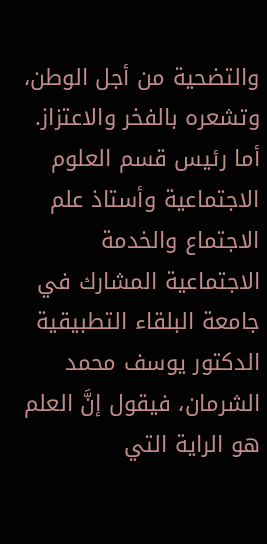والتضحية من أجل الوطن، وتشعره بالفخر والاعتزاز.
أما رئيس قسم العلوم الاجتماعية وأستاذ علم الاجتماع والخدمة الاجتماعية المشارك في جامعة البلقاء التطبيقية الدكتور يوسف محمد الشرمان، فيقول إنَّ العلم هو الراية التي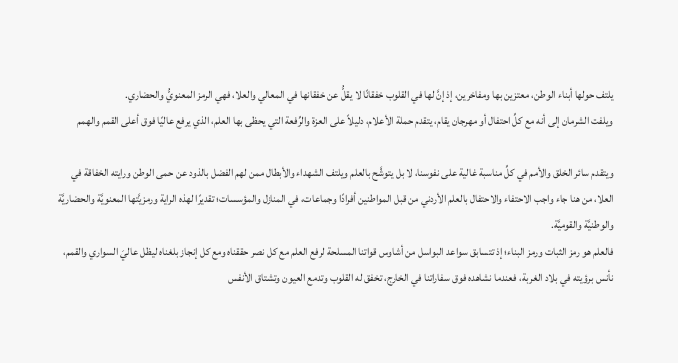يلتف حولها أبناء الوطن، معتزين بها ومفاخرين، إذ إنَّ لها في القلوب خفقانًا لا يقلُّ عن خفقانها في المعالي والعلا، فهي الرمز المعنويُّ والحضاري.
ويلفت الشرمان إلى أنه مع كلِّ احتفال أو مهرجان يقام، يتقدم حملة الأعلام، دليلاً على العزة والرِّفعة التي يحظى بها العلم، الذي يرفع عاليًا فوق أعلى القمم والهمم

ويتقدم سائر الخلق والأمم في كلِّ مناسبة غالية على نفوسنا، لا بل يتوشَّح بالعلم ويلتف الشهداء والأبطال ممن لهم الفضل بالذود عن حمى الوطن ورايته الخفاقة في العلا، من هنا جاء واجب الاحتفاء والاحتفال بالعلم الأردني من قبل المواطنين أفرادًا وجماعات، في المنازل والمؤسسات؛ تقديرًا لهذه الراية ورمزيَّتها المعنويَّة والحضاريَّة والوطنيَّة والقوميَّة.
فالعلم هو رمز الثبات ورمز البناء؛ إذ تتسابق سواعد البواسل من أشاوس قواتنا المسلحة لرفع العلم مع كل نصر حققناه ومع كل إنجاز بلغناه ليظل عاليَ السواري والقمم، نأنس برؤيته في بلاد الغربة، فعندما نشاهده فوق سفاراتنا في الخارج، تخفق له القلوب وتدمع العيون وتشتاق الأنفس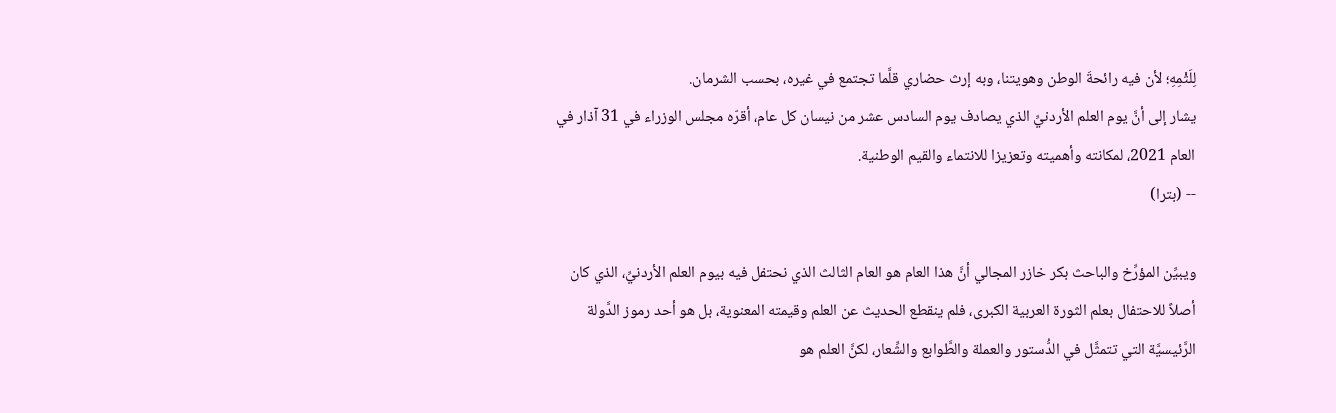لِلَثْمِهِ؛ لأن فيه رائحةَ الوطن وهويتنا، وبه إرث حضاري قلَّما تجتمع في غيره، بحسب الشرمان.
يشار إلى أنَّ يوم العلم الأردنيِّ الذي يصادف يوم السادس عشر من نيسان كل عام، أقرّه مجلس الوزراء في 31 آذار في العام 2021، لمكانته وأهميته وتعزيزا للانتماء والقيم الوطنية.
-- (بترا)

ويبيِّن المؤرِّخ والباحث بكر خازر المجالي أنَّ هذا العام هو العام الثالث الذي نحتفل فيه بيوم العلم الأردنيِّ، الذي كان أصلاً للاحتفال بعلم الثورة العربية الكبرى، فلم ينقطع الحديث عن العلم وقيمته المعنوية، بل هو أحد رموز الدَّولة الرَّئيسيَّة التي تتمثَّل في الدُّستور والعملة والطَّوابع والشِّعار، لكنَّ العلم هو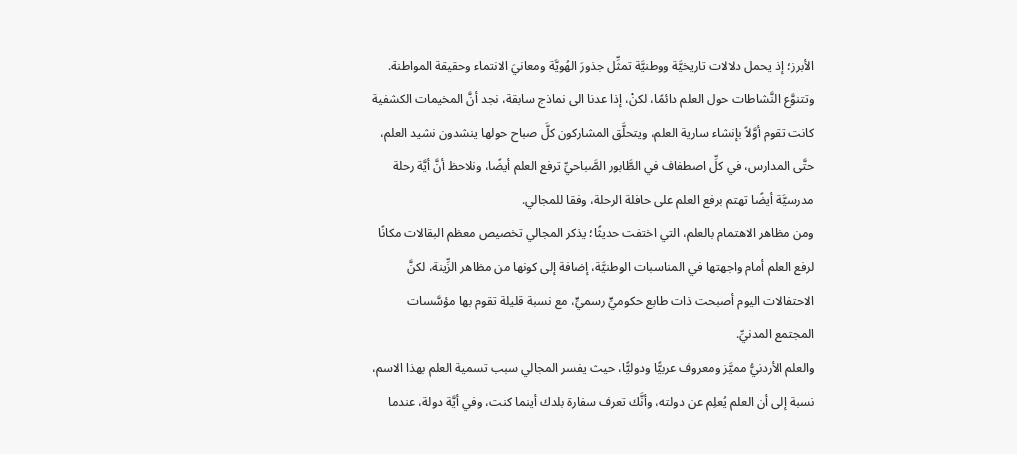الأبرز؛ إذ يحمل دلالات تاريخيَّة ووطنيَّة تمثِّل جذورَ الهُويَّة ومعانيَ الانتماء وحقيقة المواطنة.
وتتنوَّع النَّشاطات حول العلم دائمًا، لكنْ، إذا عدنا الى نماذج سابقة، نجد أنَّ المخيمات الكشفية كانت تقوم أوَّلاً بإنشاء سارية العلم، ويتحلَّق المشاركون كلَّ صباح حولها ينشدون نشيد العلم، حتَّى المدارس، في كلِّ اصطفاف في الطَّابور الصَّباحيِّ ترفع العلم أيضًا، ونلاحظ أنَّ أيَّة رحلة مدرسيَّة أيضًا تهتم برفع العلم على حافلة الرحلة، وفقا للمجالي.
ومن مظاهر الاهتمام بالعلم، التي اختفت حديثًا؛ يذكر المجالي تخصيص معظم البقالات مكانًا لرفع العلم أمام واجهتها في المناسبات الوطنيَّة، إضافة إلى كونها من مظاهر الزِّينة، لكنَّ الاحتفالات اليوم أصبحت ذات طابع حكوميٍّ رسميٍّ، مع نسبة قليلة تقوم بها مؤسَّسات المجتمع المدنيِّ.
والعلم الأردنيُّ مميَّز ومعروف عربيًّا ودوليًّا، حيث يفسر المجالي سبب تسمية العلم بهذا الاسم، نسبة إلى أن العلم يُعلِم عن دولته، وأنَّك تعرف سفارة بلدك أينما كنت، وفي أيَّة دولة، عندما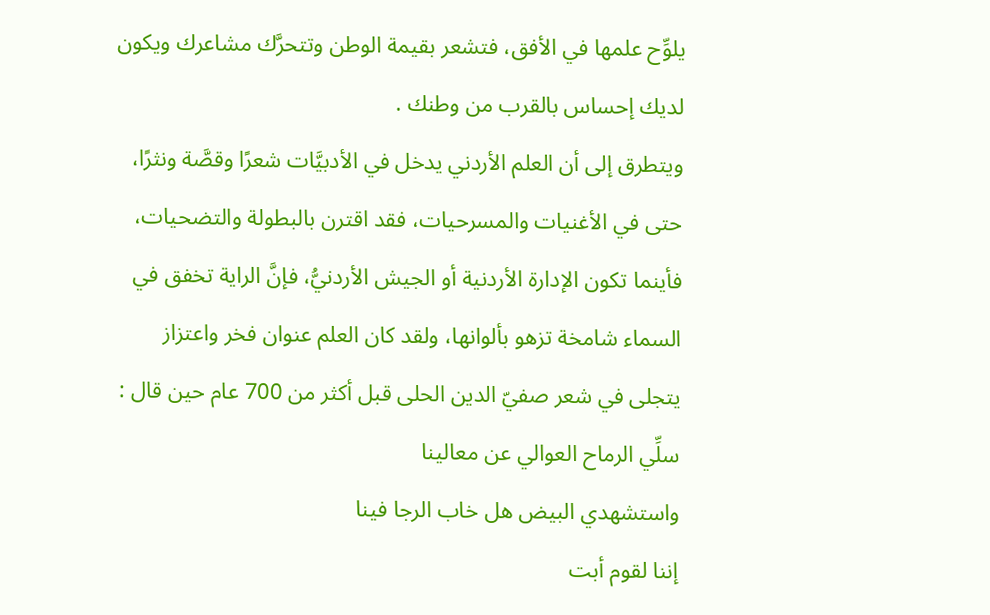يلوِّح علمها في الأفق، فتشعر بقيمة الوطن وتتحرَّك مشاعرك ويكون لديك إحساس بالقرب من وطنك .
ويتطرق إلى أن العلم الأردني يدخل في الأدبيَّات شعرًا وقصَّة ونثرًا، حتى في الأغنيات والمسرحيات، فقد اقترن بالبطولة والتضحيات، فأينما تكون الإدارة الأردنية أو الجيش الأردنيُّ، فإنَّ الراية تخفق في السماء شامخة تزهو بألوانها، ولقد كان العلم عنوان فخر واعتزاز يتجلى في شعر صفيّ الدين الحلى قبل أكثر من 700 عام حين قال :
سلِّي الرماح العوالي عن معالينا
واستشهدي البيض هل خاب الرجا فينا
إننا لقوم أبت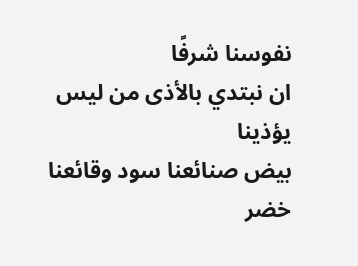نفوسنا شرفًا
ان نبتدي بالأذى من ليس يؤذينا
بيض صنائعنا سود وقائعنا
خضر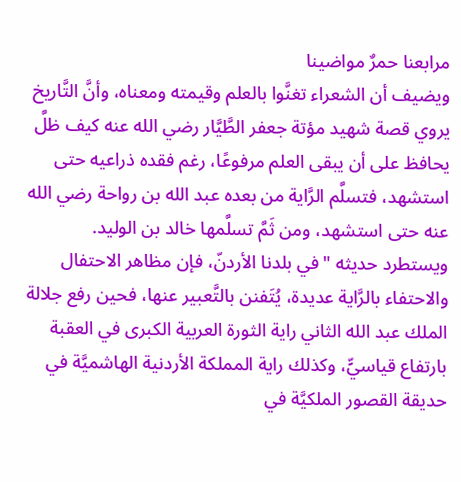مرابعنا حمرٌ مواضينا
ويضيف أن الشعراء تغنَّوا بالعلم وقيمته ومعناه، وأنَّ التَّاريخ يروي قصة شهيد مؤتة جعفر الطَّيَّار رضي الله عنه كيف ظلَّ يحافظ على أن يبقى العلم مرفوعًا، رغم فقده ذراعيه حتى استشهد، فتسلَّم الرَّاية من بعده عبد الله بن رواحة رضي الله عنه حتى استشهد، ومن ثَمَّ تسلَّمها خالد بن الوليد.
ويستطرد حديثه "في بلدنا الأردنّ، فإن مظاهر الاحتفال والاحتفاء بالرَّاية عديدة، يُتَفنن بالتَّعبير عنها، فحين رفع جلالة الملك عبد الله الثاني راية الثورة العربية الكبرى في العقبة بارتفاع قياسيٍّ، وكذلك راية المملكة الأردنية الهاشميَّة في حديقة القصور الملكيَّة في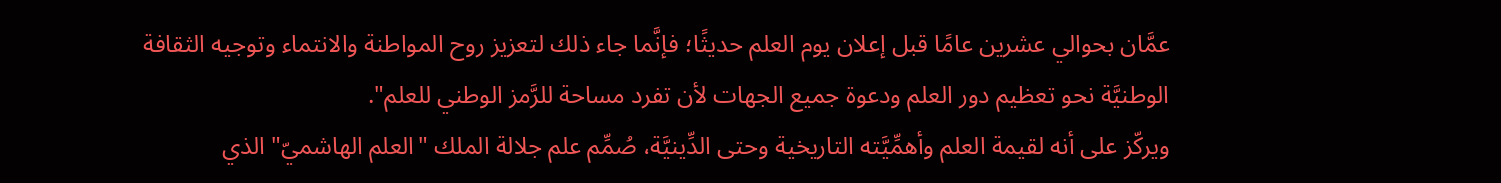عمَّان بحوالي عشرين عامًا قبل إعلان يوم العلم حديثًا؛ فإنَّما جاء ذلك لتعزيز روح المواطنة والانتماء وتوجيه الثقافة الوطنيَّة نحو تعظيم دور العلم ودعوة جميع الجهات لأن تفرد مساحة للرَّمز الوطني للعلم".
ويركّز على أنه لقيمة العلم وأهمِّيَّته التاريخية وحتى الدِّينيَّة، صُمِّم علم جلالة الملك "العلم الهاشميّ" الذي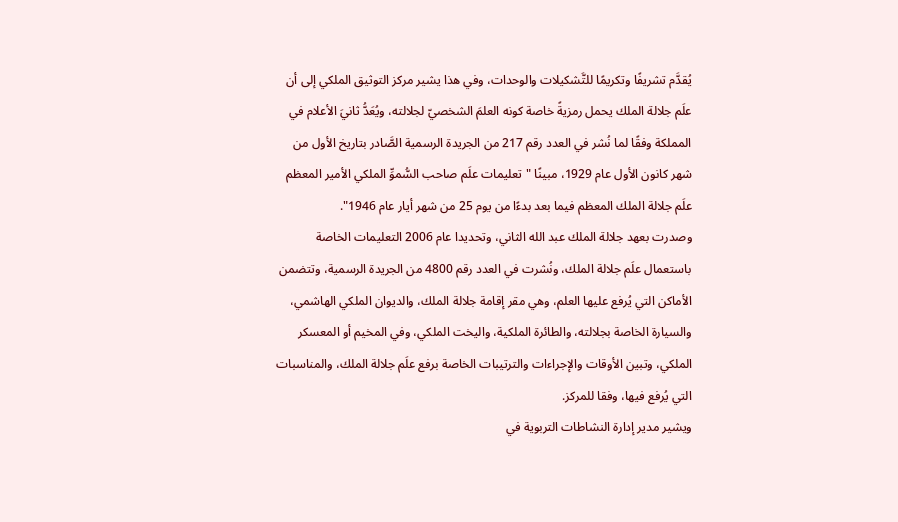يُقدَّم تشريفًا وتكريمًا للتَّشكيلات والوحدات، وفي هذا يشير مركز التوثيق الملكي إلى أن علَم جلالة الملك يحمل رمزيةً خاصة كونه العلمَ الشخصيّ لجلالته، ويُعَدُّ ثانيَ الأعلام في المملكة وفقًا لما نُشر في العدد رقم 217 من الجريدة الرسمية الصَّادر بتاريخ الأول من شهر كانون الأول عام 1929، مبينًا "تعليمات علَم صاحب السُّموِّ الملكي الأمير المعظم علَم جلالة الملك المعظم فيما بعد بدءًا من يوم 25 من شهر أيار عام 1946".
وصدرت بعهد جلالة الملك عبد الله الثاني، وتحديدا عام 2006 التعليمات الخاصة باستعمال علَم جلالة الملك، ونُشرت في العدد رقم 4800 من الجريدة الرسمية، وتتضمن الأماكن التي يُرفع عليها العلم، وهي مقر إقامة جلالة الملك، والديوان الملكي الهاشمي، والسيارة الخاصة بجلالته، والطائرة الملكية، واليخت الملكي، وفي المخيم أو المعسكر الملكي، وتبين الأوقات والإجراءات والترتيبات الخاصة برفع علَم جلالة الملك، والمناسبات التي يُرفع فيها، وفقا للمركز.
ويشير مدير إدارة النشاطات التربوية في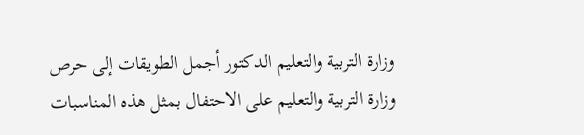وزارة التربية والتعليم الدكتور أجمل الطويقات إلى حرص وزارة التربية والتعليم على الاحتفال بمثل هذه المناسبات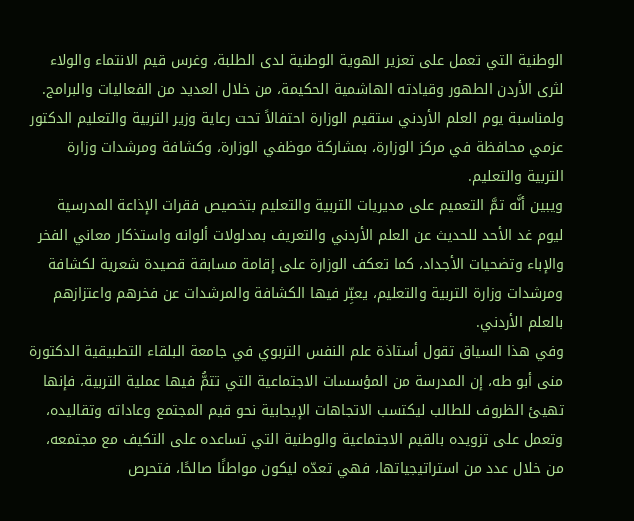الوطنية التي تعمل على تعزير الهوية الوطنية لدى الطلبة، وغرس قيم الانتماء والولاء لثرى الأردن الطهور وقيادته الهاشمية الحكيمة، من خلال العديد من الفعاليات والبرامج.
ولمناسبة يوم العلم الأردني ستقيم الوزارة احتفالاً تحت رعاية وزير التربية والتعليم الدكتور عزمي محافظة في مركز الوزارة، بمشاركة موظفي الوزارة، وكشافة ومرشدات وزارة التربية والتعليم.
ويبين أنَّه تمَّ التعميم على مديريات التربية والتعليم بتخصيص فقرات الإذاعة المدرسية ليوم غد الأحد للحديث عن العلم الأردني والتعريف بمدلولات ألوانه واستذكار معاني الفخر والإباء وتضحيات الأجداد، كما تعكف الوزارة على إقامة مسابقة قصيدة شعرية لكشافة ومرشدات وزارة التربية والتعليم، يعبِّر فيها الكشافة والمرشدات عن فخرهم واعتزازهم بالعلم الأردني.
وفي هذا السياق تقول أستاذة علم النفس التربوي في جامعة البلقاء التطبيقية الدكتورة منى أبو طه، إن المدرسة من المؤسسات الاجتماعية التي تتمُّ فيها عملية التربية، فإنها تهيئ الظروف للطالب ليكتسب الاتجاهات الإيجابية نحو قيم المجتمع وعاداته وتقاليده، وتعمل على تزويده بالقيم الاجتماعية والوطنية التي تساعده على التكيف مع مجتمعه، من خلال عدد من استراتيجياتها، فهي تعدّه ليكون مواطنًا صالحًا، فتحرص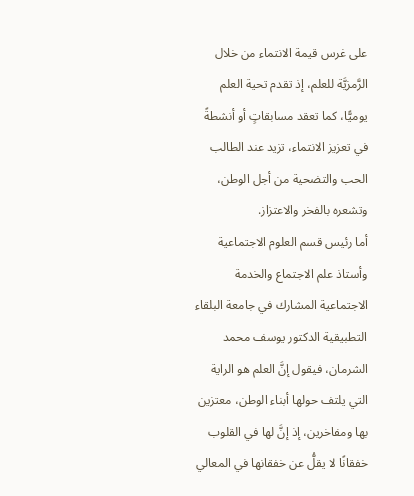على غرس قيمة الانتماء من خلال الرَّمزيَّة للعلم، إذ تقدم تحية العلم يوميًّا، كما تعقد مسابقاتٍ أو أنشطةً في تعزيز الانتماء، تزيد عند الطالب الحب والتضحية من أجل الوطن، وتشعره بالفخر والاعتزاز.
أما رئيس قسم العلوم الاجتماعية وأستاذ علم الاجتماع والخدمة الاجتماعية المشارك في جامعة البلقاء التطبيقية الدكتور يوسف محمد الشرمان، فيقول إنَّ العلم هو الراية التي يلتف حولها أبناء الوطن، معتزين بها ومفاخرين، إذ إنَّ لها في القلوب خفقانًا لا يقلُّ عن خفقانها في المعالي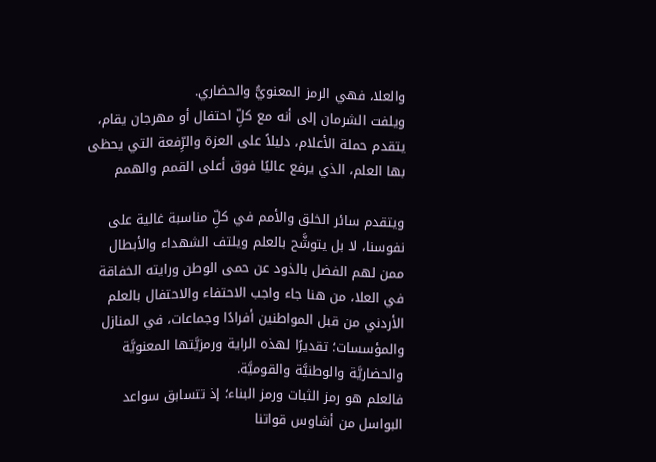والعلا، فهي الرمز المعنويُّ والحضاري.
ويلفت الشرمان إلى أنه مع كلِّ احتفال أو مهرجان يقام، يتقدم حملة الأعلام، دليلاً على العزة والرِّفعة التي يحظى بها العلم، الذي يرفع عاليًا فوق أعلى القمم والهمم

ويتقدم سائر الخلق والأمم في كلِّ مناسبة غالية على نفوسنا، لا بل يتوشَّح بالعلم ويلتف الشهداء والأبطال ممن لهم الفضل بالذود عن حمى الوطن ورايته الخفاقة في العلا، من هنا جاء واجب الاحتفاء والاحتفال بالعلم الأردني من قبل المواطنين أفرادًا وجماعات، في المنازل والمؤسسات؛ تقديرًا لهذه الراية ورمزيَّتها المعنويَّة والحضاريَّة والوطنيَّة والقوميَّة.
فالعلم هو رمز الثبات ورمز البناء؛ إذ تتسابق سواعد البواسل من أشاوس قواتنا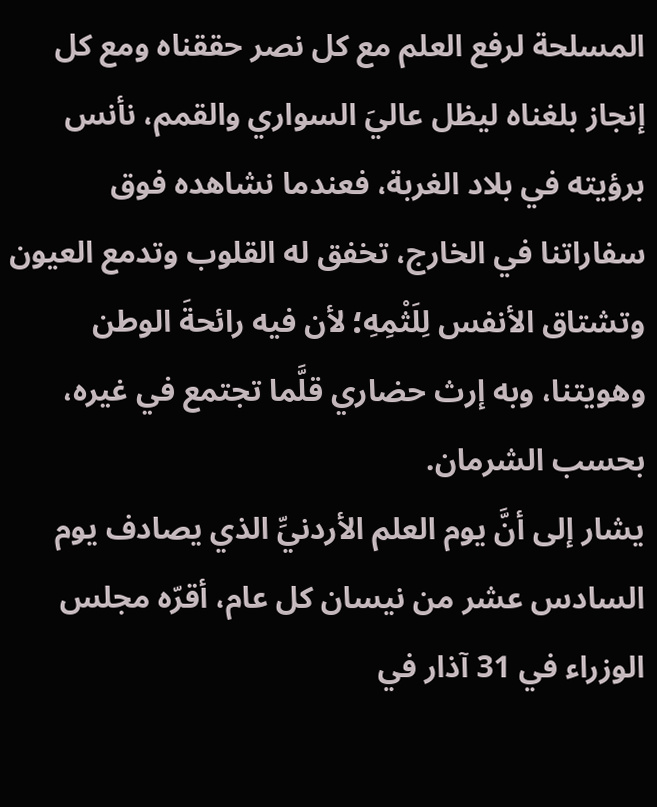المسلحة لرفع العلم مع كل نصر حققناه ومع كل إنجاز بلغناه ليظل عاليَ السواري والقمم، نأنس برؤيته في بلاد الغربة، فعندما نشاهده فوق سفاراتنا في الخارج، تخفق له القلوب وتدمع العيون وتشتاق الأنفس لِلَثْمِهِ؛ لأن فيه رائحةَ الوطن وهويتنا، وبه إرث حضاري قلَّما تجتمع في غيره، بحسب الشرمان.
يشار إلى أنَّ يوم العلم الأردنيِّ الذي يصادف يوم السادس عشر من نيسان كل عام، أقرّه مجلس الوزراء في 31 آذار في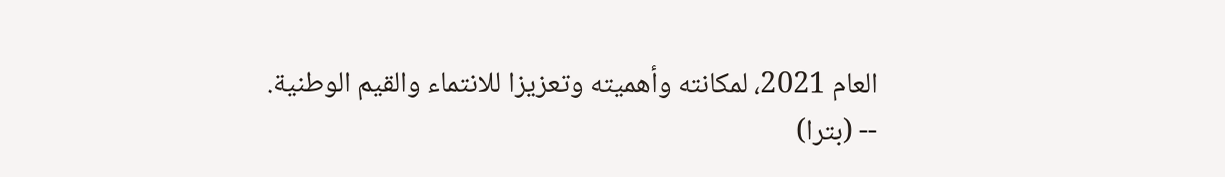العام 2021، لمكانته وأهميته وتعزيزا للانتماء والقيم الوطنية.
-- (بترا)